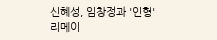신혜성, 임창정과 '인형' 리메이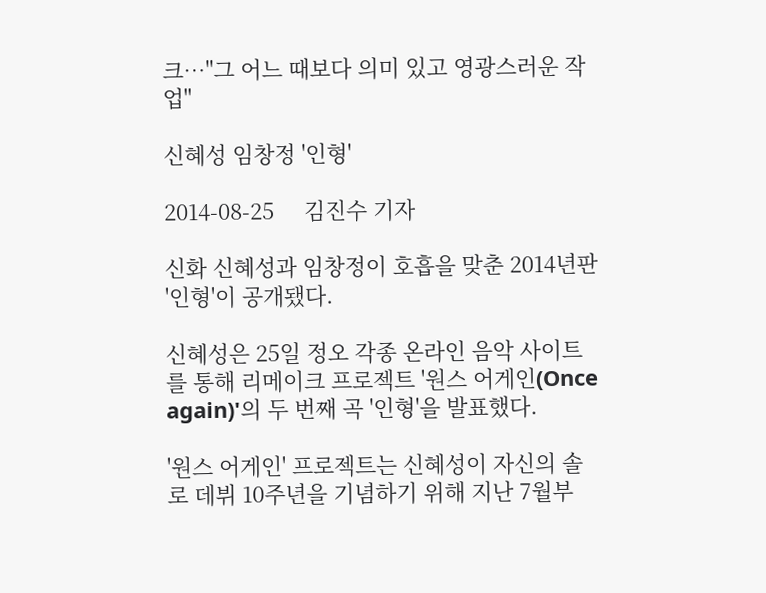크…"그 어느 때보다 의미 있고 영광스러운 작업"

신혜성 임창정 '인형'

2014-08-25     김진수 기자

신화 신혜성과 임창정이 호흡을 맞춘 2014년판 '인형'이 공개됐다.

신혜성은 25일 정오 각종 온라인 음악 사이트를 통해 리메이크 프로젝트 '원스 어게인(Once again)'의 두 번째 곡 '인형'을 발표했다.

'원스 어게인' 프로젝트는 신혜성이 자신의 솔로 데뷔 10주년을 기념하기 위해 지난 7월부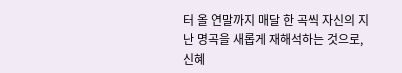터 올 연말까지 매달 한 곡씩 자신의 지난 명곡을 새롭게 재해석하는 것으로, 신혜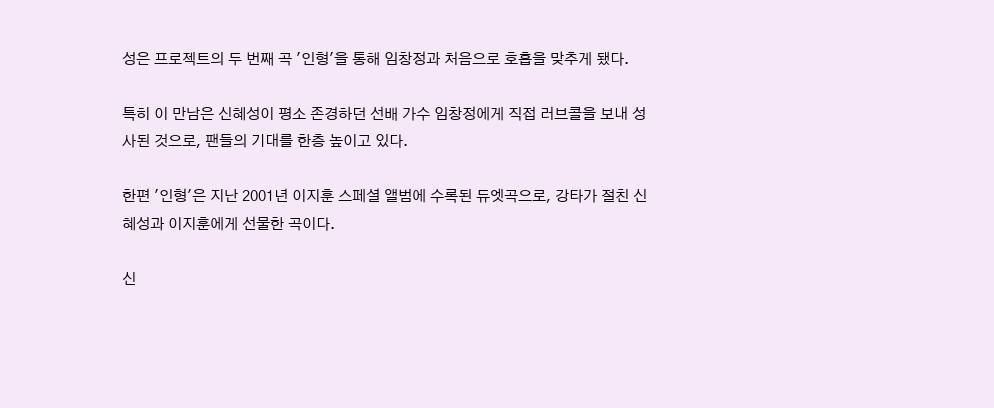성은 프로젝트의 두 번째 곡 '인형'을 통해 임창정과 처음으로 호흡을 맞추게 됐다.

특히 이 만남은 신혜성이 평소 존경하던 선배 가수 임창정에게 직접 러브콜을 보내 성사된 것으로, 팬들의 기대를 한층 높이고 있다.

한편 '인형'은 지난 2001년 이지훈 스페셜 앨범에 수록된 듀엣곡으로, 강타가 절친 신혜성과 이지훈에게 선물한 곡이다.

신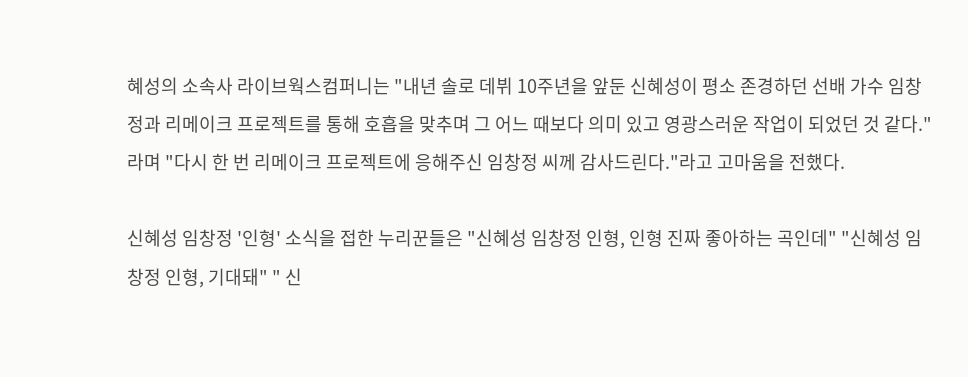혜성의 소속사 라이브웍스컴퍼니는 "내년 솔로 데뷔 10주년을 앞둔 신혜성이 평소 존경하던 선배 가수 임창정과 리메이크 프로젝트를 통해 호흡을 맞추며 그 어느 때보다 의미 있고 영광스러운 작업이 되었던 것 같다."라며 "다시 한 번 리메이크 프로젝트에 응해주신 임창정 씨께 감사드린다."라고 고마움을 전했다.

신혜성 임창정 '인형' 소식을 접한 누리꾼들은 "신혜성 임창정 인형, 인형 진짜 좋아하는 곡인데" "신혜성 임창정 인형, 기대돼" " 신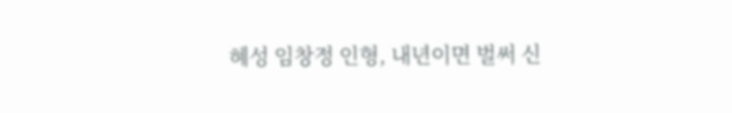혜성 임창정 인형, 내년이면 벌써 신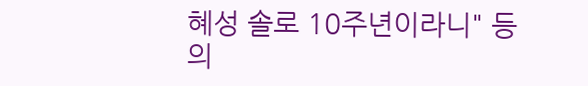혜성 솔로 10주년이라니" 등의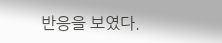반응을 보였다.